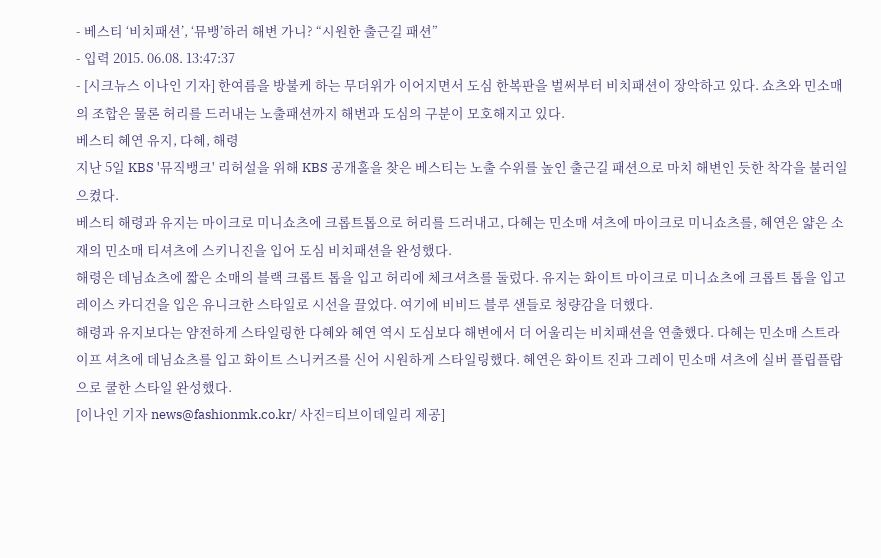- 베스티 ‘비치패션’, ‘뮤뱅’하러 해변 가니? “시원한 출근길 패션”
- 입력 2015. 06.08. 13:47:37
- [시크뉴스 이나인 기자] 한여름을 방불케 하는 무더위가 이어지면서 도심 한복판을 벌써부터 비치패션이 장악하고 있다. 쇼츠와 민소매의 조합은 물론 허리를 드러내는 노출패션까지 해변과 도심의 구분이 모호해지고 있다.
베스티 혜연 유지, 다혜, 해령
지난 5일 KBS '뮤직뱅크' 리허설을 위해 KBS 공개홀을 찾은 베스티는 노출 수위를 높인 출근길 패션으로 마치 해변인 듯한 착각을 불러일으켰다.
베스티 해령과 유지는 마이크로 미니쇼츠에 크롭트톱으로 허리를 드러내고, 다혜는 민소매 셔츠에 마이크로 미니쇼츠를, 혜연은 얇은 소재의 민소매 티셔츠에 스키니진을 입어 도심 비치패션을 완성했다.
해령은 데님쇼츠에 짧은 소매의 블랙 크롭트 톱을 입고 허리에 체크셔츠를 둘렀다. 유지는 화이트 마이크로 미니쇼츠에 크롭트 톱을 입고 레이스 카디건을 입은 유니크한 스타일로 시선을 끌었다. 여기에 비비드 블루 샌들로 청량감을 더했다.
해령과 유지보다는 얌전하게 스타일링한 다혜와 혜연 역시 도심보다 해변에서 더 어울리는 비치패션을 연출했다. 다혜는 민소매 스트라이프 셔츠에 데님쇼츠를 입고 화이트 스니커즈를 신어 시원하게 스타일링했다. 혜연은 화이트 진과 그레이 민소매 셔츠에 실버 플립플랍으로 쿨한 스타일 완성했다.
[이나인 기자 news@fashionmk.co.kr/ 사진=티브이데일리 제공]